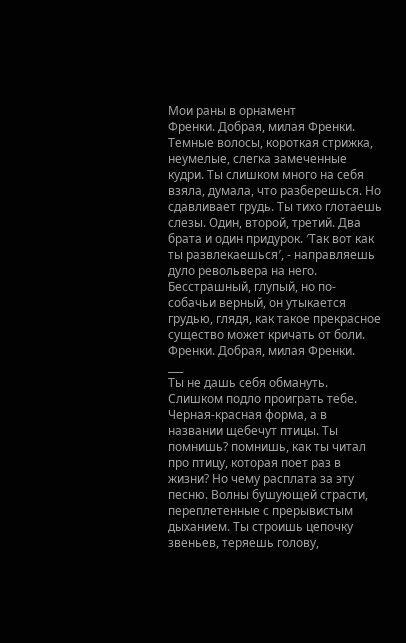Мои раны в орнамент
Френки. Добрая, милая Френки.
Темные волосы, короткая стрижка, неумелые, слегка замеченные кудри. Ты слишком много на себя взяла, думала, что разберешься. Но сдавливает грудь. Ты тихо глотаешь слезы. Один, второй, третий. Два брата и один придурок. ′Так вот как ты развлекаешься′, - направляешь дуло револьвера на него. Бесстрашный, глупый, но по-собачьи верный, он утыкается грудью, глядя, как такое прекрасное существо может кричать от боли.
Френки. Добрая, милая Френки.
___
Ты не дашь себя обмануть. Слишком подло проиграть тебе. Черная-красная форма, а в названии щебечут птицы. Ты помнишь? помнишь, как ты читал про птицу, которая поет раз в жизни? Но чему расплата за эту песню. Волны бушующей страсти, переплетенные с прерывистым дыханием. Ты строишь цепочку звеньев, теряешь голову,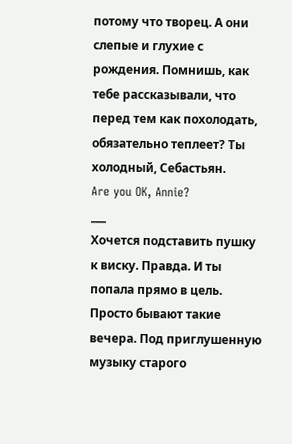потому что творец. А они слепые и глухие с рождения. Помнишь, как тебе рассказывали, что перед тем как похолодать, обязательно теплеет? Ты холодный, Себастьян.
Are you OK, Annie?
___
Хочется подставить пушку к виску. Правда. И ты попала прямо в цель.
Просто бывают такие вечера. Под приглушенную музыку старого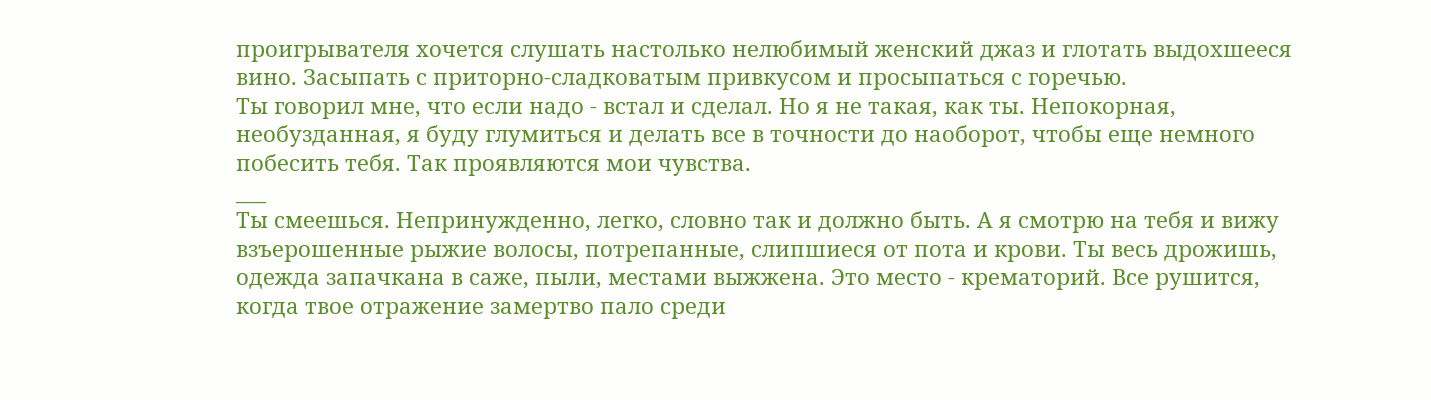проигрывателя хочется слушать настолько нелюбимый женский джаз и глотать выдохшееся вино. Засыпать с приторно-сладковатым привкусом и просыпаться с горечью.
Ты говорил мне, что если надо - встал и сделал. Но я не такая, как ты. Непокорная, необузданная, я буду глумиться и делать все в точности до наоборот, чтобы еще немного побесить тебя. Так проявляются мои чувства.
___
Ты смеешься. Непринужденно, легко, словно так и должно быть. А я смотрю на тебя и вижу взъерошенные рыжие волосы, потрепанные, слипшиеся от пота и крови. Ты весь дрожишь, одежда запачкана в саже, пыли, местами выжжена. Это место - крематорий. Все рушится, когда твое отражение замертво пало среди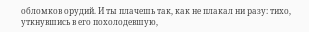обломков орудий. И ты плачешь так, как не плакал ни разу: тихо, уткнувшись в его похолодевшую,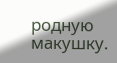родную макушку.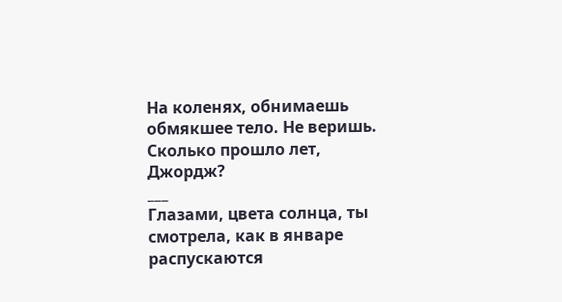На коленях, обнимаешь обмякшее тело. Не веришь.
Сколько прошло лет, Джордж?
___
Глазами, цвета солнца, ты смотрела, как в январе распускаются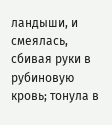ландыши, и смеялась, сбивая руки в рубиновую кровь; тонула в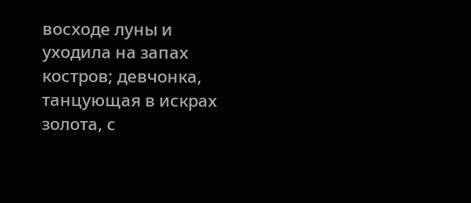восходе луны и уходила на запах костров; девчонка, танцующая в искрах золота, с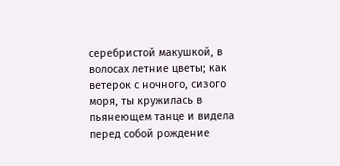серебристой макушкой, в волосах летние цветы; как ветерок с ночного, сизого моря, ты кружилась в пьянеющем танце и видела перед собой рождение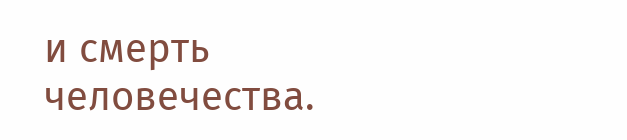и смерть человечества.